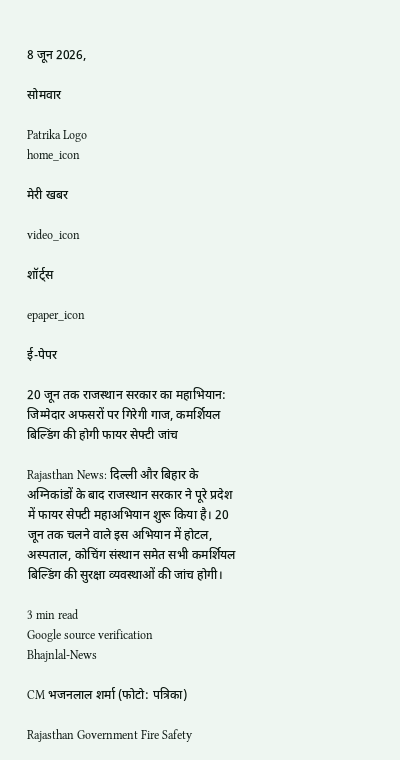8 जून 2026,

सोमवार

Patrika Logo
home_icon

मेरी खबर

video_icon

शॉर्ट्स

epaper_icon

ई-पेपर

20 जून तक राजस्थान सरकार का महाभियान: जिम्मेदार अफसरों पर गिरेगी गाज, कमर्शियल बिल्डिंग की होगी फायर सेफ्टी जांच

Rajasthan News: दिल्ली और बिहार के अग्निकांडों के बाद राजस्थान सरकार ने पूरे प्रदेश में फायर सेफ्टी महाअभियान शुरू किया है। 20 जून तक चलने वाले इस अभियान में होटल, अस्पताल, कोचिंग संस्थान समेत सभी कमर्शियल बिल्डिंग की सुरक्षा व्यवस्थाओं की जांच होगी।

3 min read
Google source verification
Bhajnlal-News

CM भजनलाल शर्मा (फोटो: पत्रिका)

Rajasthan Government Fire Safety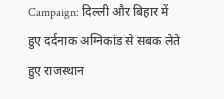Campaign: दिल्ली और बिहार में हुए दर्दनाक अग्निकांड से सबक लेते हुए राजस्थान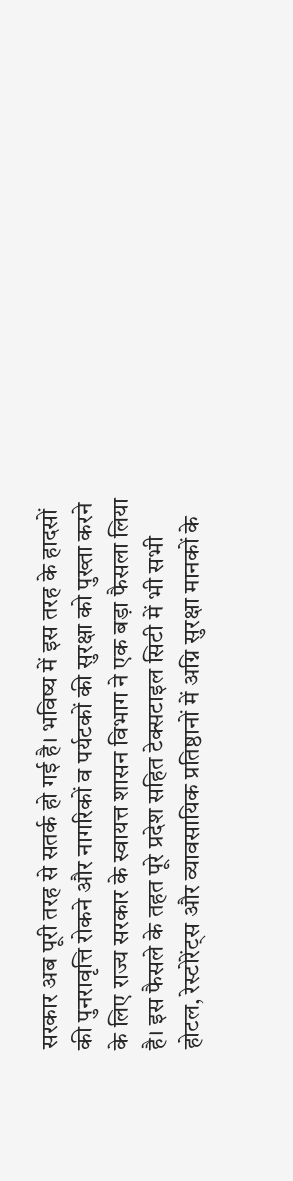सरकार अब पूरी तरह से सतर्क हो गई है। भविष्य में इस तरह के हादसों की पुनरावृत्ति रोकने और नागरिकों व पर्यटकों की सुरक्षा को पुख्ता करने के लिए राज्य सरकार के स्वायत्त शासन विभाग ने एक बड़ा फैसला लिया है। इस फैसले के तहत पूरे प्रदेश सहित टेक्सटाइल सिटी में भी सभी होटल, रेस्टोरेंट्स और व्यावसायिक प्रतिष्ठानों में अग्नि सुरक्षा मानकों के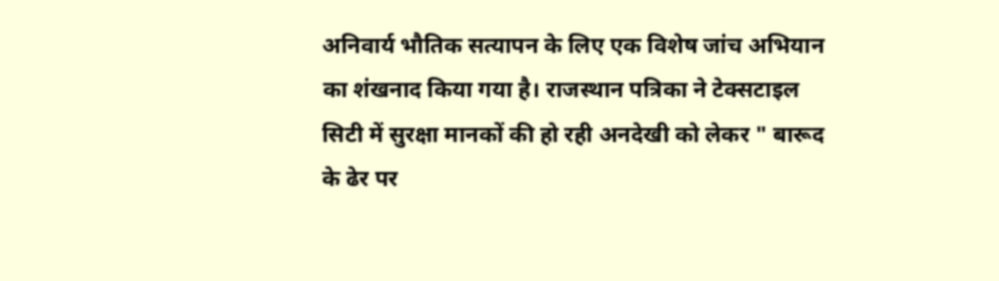अनिवार्य भौतिक सत्यापन के लिए एक विशेष जांच अभियान का शंखनाद किया गया है। राजस्थान पत्रिका ने टेक्सटाइल सिटी में सुरक्षा मानकों की हो रही अनदेखी को लेकर " बारूद के ढेर पर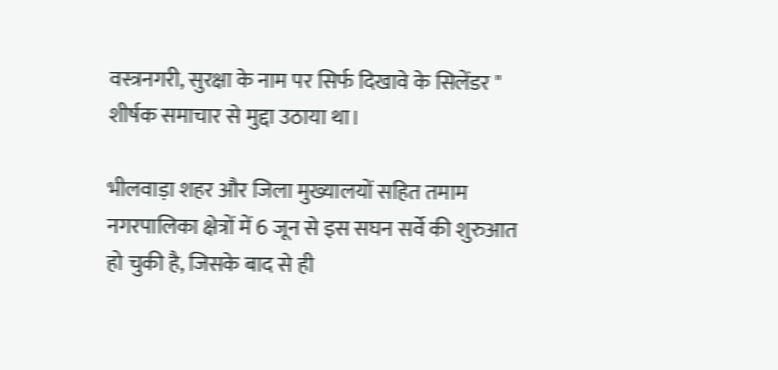वस्त्रनगरी, सुरक्षा के नाम पर सिर्फ दिखावे के सिलेंडर " शीर्षक समाचार से मुद्दा उठाया था।

भीलवाड़ा शहर और जिला मुख्यालयों सहित तमाम नगरपालिका क्षेत्रों में 6 जून से इस सघन सर्वे की शुरुआत हो चुकी है, जिसके बाद से ही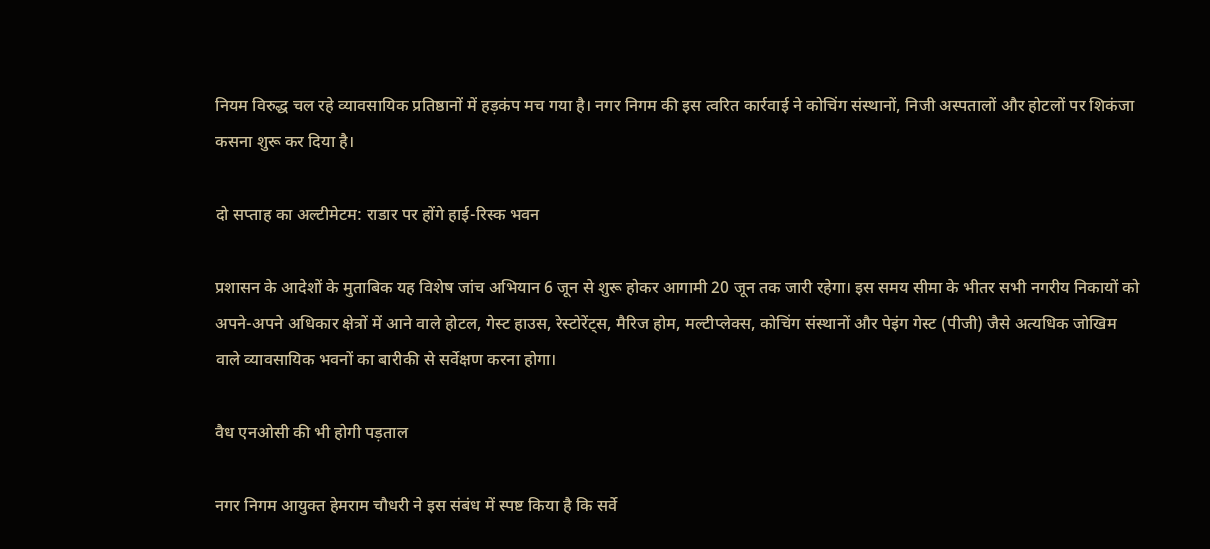नियम विरुद्ध चल रहे व्यावसायिक प्रतिष्ठानों में हड़कंप मच गया है। नगर निगम की इस त्वरित कार्रवाई ने कोचिंग संस्थानों, निजी अस्पतालों और होटलों पर शिकंजा कसना शुरू कर दिया है।

दो सप्ताह का अल्टीमेटम: राडार पर होंगे हाई-रिस्क भवन

प्रशासन के आदेशों के मुताबिक यह विशेष जांच अभियान 6 जून से शुरू होकर आगामी 20 जून तक जारी रहेगा। इस समय सीमा के भीतर सभी नगरीय निकायों को अपने-अपने अधिकार क्षेत्रों में आने वाले होटल, गेस्ट हाउस, रेस्टोरेंट्स, मैरिज होम, मल्टीप्लेक्स, कोचिंग संस्थानों और पेइंग गेस्ट (पीजी) जैसे अत्यधिक जोखिम वाले व्यावसायिक भवनों का बारीकी से सर्वेक्षण करना होगा।

वैध एनओसी की भी होगी पड़ताल

नगर निगम आयुक्त हेमराम चौधरी ने इस संबंध में स्पष्ट किया है कि सर्वे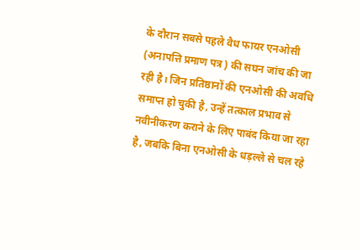के दौरान सबसे पहले वैध फायर एनओसी (अनापत्ति प्रमाण पत्र) की सघन जांच की जा रही है। जिन प्रतिष्ठानों की एनओसी की अवधि समाप्त हो चुकी है, उन्हें तत्काल प्रभाव से नवीनीकरण कराने के लिए पाबंद किया जा रहा है, जबकि बिना एनओसी के धड़ल्ले से चल रहे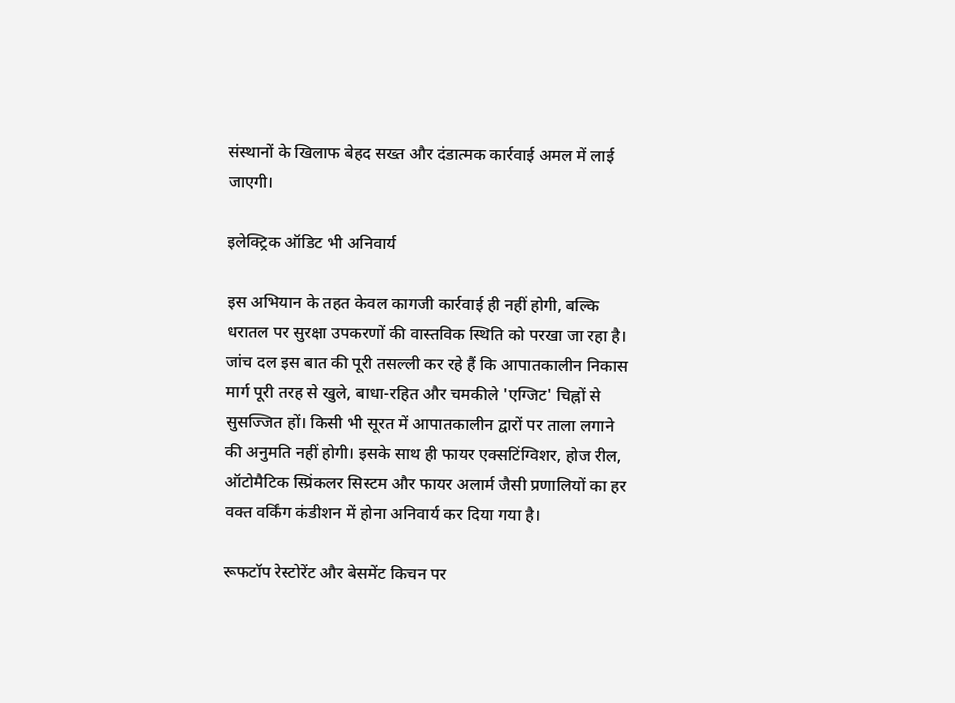संस्थानों के खिलाफ बेहद सख्त और दंडात्मक कार्रवाई अमल में लाई जाएगी।

इलेक्ट्रिक ऑडिट भी अनिवार्य

इस अभियान के तहत केवल कागजी कार्रवाई ही नहीं होगी, बल्कि धरातल पर सुरक्षा उपकरणों की वास्तविक स्थिति को परखा जा रहा है। जांच दल इस बात की पूरी तसल्ली कर रहे हैं कि आपातकालीन निकास मार्ग पूरी तरह से खुले, बाधा-रहित और चमकीले 'एग्जिट' चिह्नों से सुसज्जित हों। किसी भी सूरत में आपातकालीन द्वारों पर ताला लगाने की अनुमति नहीं होगी। इसके साथ ही फायर एक्सटिंग्विशर, होज रील, ऑटोमैटिक स्प्रिंकलर सिस्टम और फायर अलार्म जैसी प्रणालियों का हर वक्त वर्किंग कंडीशन में होना अनिवार्य कर दिया गया है।

रूफटॉप रेस्टोरेंट और बेसमेंट किचन पर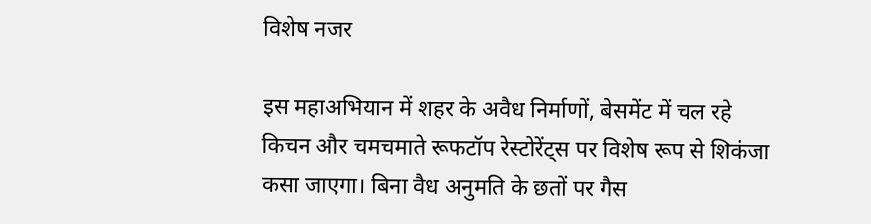विशेष नजर

इस महाअभियान में शहर के अवैध निर्माणों, बेसमेंट में चल रहे किचन और चमचमाते रूफटॉप रेस्टोरेंट्स पर विशेष रूप से शिकंजा कसा जाएगा। बिना वैध अनुमति के छतों पर गैस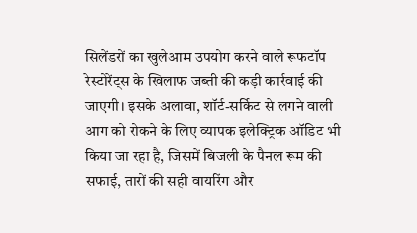सिलेंडरों का खुलेआम उपयोग करने वाले रूफटॉप रेस्टोरेंट्स के खिलाफ जब्ती की कड़ी कार्रवाई की जाएगी। इसके अलावा, शॉर्ट-सर्किट से लगने वाली आग को रोकने के लिए व्यापक इलेक्ट्रिक ऑडिट भी किया जा रहा है, जिसमें बिजली के पैनल रूम की सफाई, तारों की सही वायरिंग और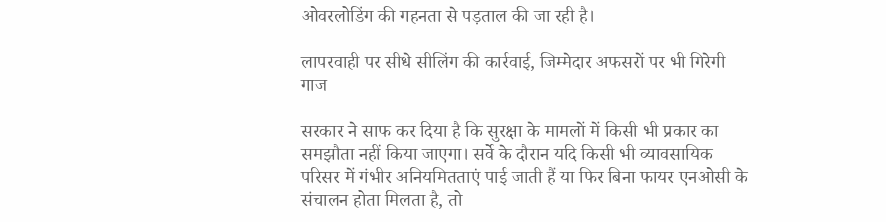ओवरलोडिंग की गहनता से पड़ताल की जा रही है।

लापरवाही पर सीधे सीलिंग की कार्रवाई, जिम्मेदार अफसरों पर भी गिरेगी गाज

सरकार ने साफ कर दिया है कि सुरक्षा के मामलों में किसी भी प्रकार का समझौता नहीं किया जाएगा। सर्वे के दौरान यदि किसी भी व्यावसायिक परिसर में गंभीर अनियमितताएं पाई जाती हैं या फिर बिना फायर एनओसी के संचालन होता मिलता है, तो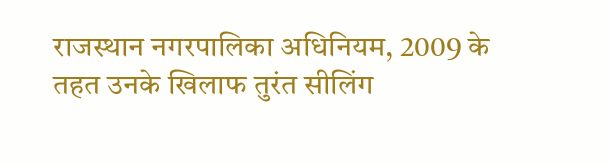राजस्थान नगरपालिका अधिनियम, 2009 के तहत उनके खिलाफ तुरंत सीलिंग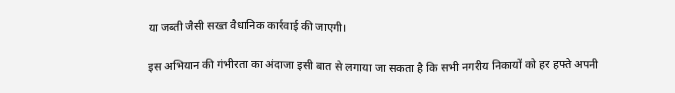या जब्ती जैसी सख्त वैधानिक कार्रवाई की जाएगी।

इस अभियान की गंभीरता का अंदाजा इसी बात से लगाया जा सकता है कि सभी नगरीय निकायों को हर हफ्ते अपनी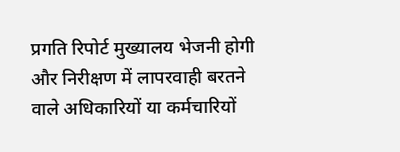प्रगति रिपोर्ट मुख्यालय भेजनी होगी और निरीक्षण में लापरवाही बरतने वाले अधिकारियों या कर्मचारियों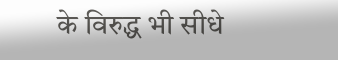के विरुद्ध भी सीधे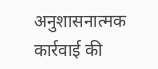अनुशासनात्मक कार्रवाई की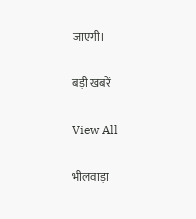जाएगी।

बड़ी खबरें

View All

भीलवाड़ा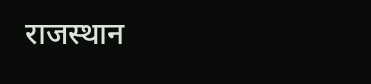राजस्थान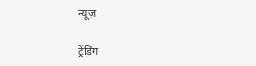न्यूज़

ट्रेंडिंग